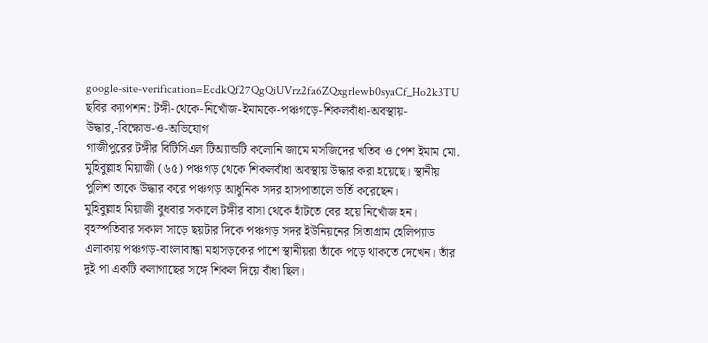google-site-verification=EcdkQf27QgQiUVrz2fa6ZQxgrlewb0syaCf_Ho2k3TU
ছবির ক্যাপশন: টঙ্গী-থেকে-নিখোঁজ-ইমামকে-পঞ্চগড়ে-শিকলবাঁধা-অবস্থায়-উদ্ধার,-বিক্ষোভ-ও-অভিযোগ
গাজীপুরের টঙ্গীর বিটিসিএল টিঅ্যান্ডটি কলোনি জামে মসজিদের খতিব ও পেশ ইমাম মো. মুহিবুল্লাহ মিয়াজী (৬৫) পঞ্চগড় থেকে শিকলবাঁধা অবস্থায় উদ্ধার করা হয়েছে। স্থানীয় পুলিশ তাকে উদ্ধার করে পঞ্চগড় আধুনিক সদর হাসপাতালে ভর্তি করেছেন।
মুহিবুল্লাহ মিয়াজী বুধবার সকালে টঙ্গীর বাসা থেকে হাঁটতে বের হয়ে নিখোঁজ হন। বৃহস্পতিবার সকাল সাড়ে ছয়টার দিকে পঞ্চগড় সদর ইউনিয়নের সিতাগ্রাম হেলিপ্যাড এলাকায় পঞ্চগড়-বাংলাবান্ধা মহাসড়কের পাশে স্থানীয়রা তাঁকে পড়ে থাকতে দেখেন। তাঁর দুই পা একটি কলাগাছের সঙ্গে শিকল দিয়ে বাঁধা ছিল।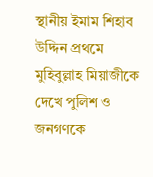স্থানীয় ইমাম শিহাব উদ্দিন প্রথমে মুহিবুল্লাহ মিয়াজীকে দেখে পুলিশ ও জনগণকে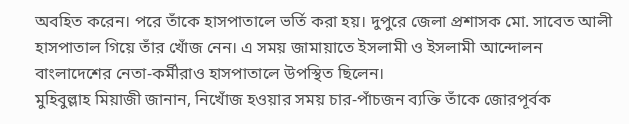অবহিত করেন। পরে তাঁকে হাসপাতালে ভর্তি করা হয়। দুপুরে জেলা প্রশাসক মো. সাবেত আলী হাসপাতাল গিয়ে তাঁর খোঁজ নেন। এ সময় জামায়াতে ইসলামী ও ইসলামী আন্দোলন বাংলাদেশের নেতা-কর্মীরাও হাসপাতালে উপস্থিত ছিলেন।
মুহিবুল্লাহ মিয়াজী জানান, নিখোঁজ হওয়ার সময় চার-পাঁচজন ব্যক্তি তাঁকে জোরপূর্বক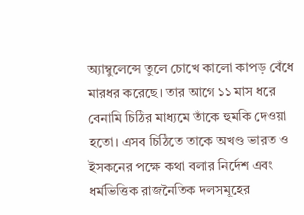অ্যাম্বুলেন্সে তুলে চোখে কালো কাপড় বেঁধে মারধর করেছে। তার আগে ১১ মাস ধরে বেনামি চিঠির মাধ্যমে তাঁকে হুমকি দেওয়া হতো। এসব চিঠিতে তাকে অখণ্ড ভারত ও ইসকনের পক্ষে কথা বলার নির্দেশ এবং ধর্মভিত্তিক রাজনৈতিক দলসমূহের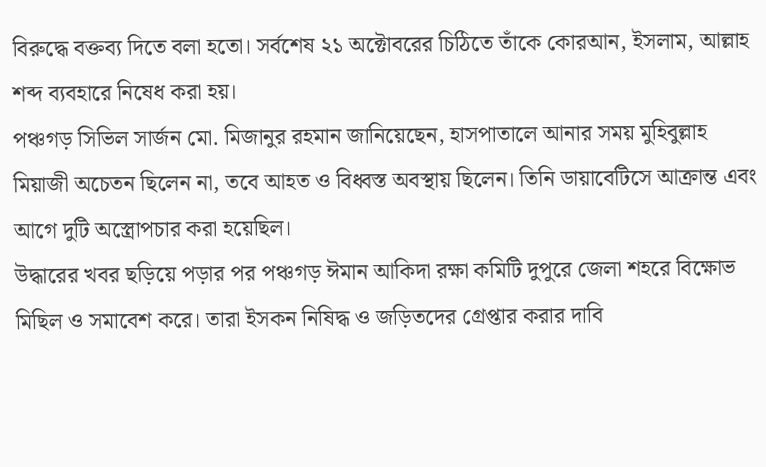বিরুদ্ধে বক্তব্য দিতে বলা হতো। সর্বশেষ ২১ অক্টোবরের চিঠিতে তাঁকে কোরআন, ইসলাম, আল্লাহ শব্দ ব্যবহারে নিষেধ করা হয়।
পঞ্চগড় সিভিল সার্জন মো. মিজানুর রহমান জানিয়েছেন, হাসপাতালে আনার সময় মুহিবুল্লাহ মিয়াজী অচেতন ছিলেন না, তবে আহত ও বিধ্বস্ত অবস্থায় ছিলেন। তিনি ডায়াবেটিসে আক্রান্ত এবং আগে দুটি অস্ত্রোপচার করা হয়েছিল।
উদ্ধারের খবর ছড়িয়ে পড়ার পর পঞ্চগড় ঈমান আকিদা রক্ষা কমিটি দুপুরে জেলা শহরে বিক্ষোভ মিছিল ও সমাবেশ করে। তারা ইসকন নিষিদ্ধ ও জড়িতদের গ্রেপ্তার করার দাবি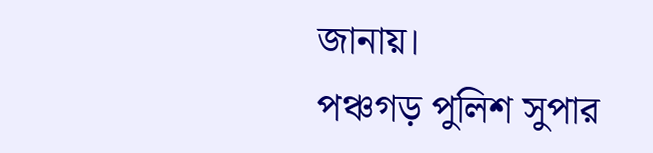জানায়।
পঞ্চগড় পুলিশ সুপার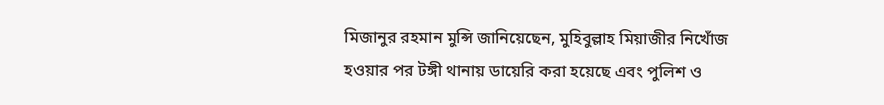মিজানুর রহমান মুন্সি জানিয়েছেন, মুহিবুল্লাহ মিয়াজীর নিখোঁজ হওয়ার পর টঙ্গী থানায় ডায়েরি করা হয়েছে এবং পুলিশ ও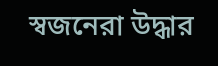স্বজনেরা উদ্ধার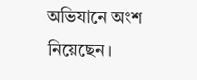অভিযানে অংশ নিয়েছেন।